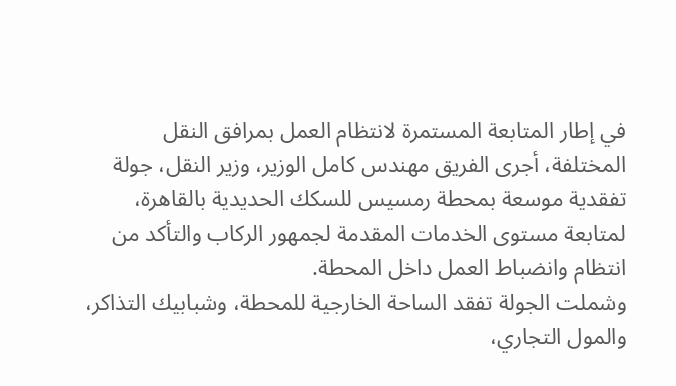في إطار المتابعة المستمرة لانتظام العمل بمرافق النقل المختلفة، أجرى الفريق مهندس كامل الوزير، وزير النقل، جولة تفقدية موسعة بمحطة رمسيس للسكك الحديدية بالقاهرة، لمتابعة مستوى الخدمات المقدمة لجمهور الركاب والتأكد من انتظام وانضباط العمل داخل المحطة.
وشملت الجولة تفقد الساحة الخارجية للمحطة، وشبابيك التذاكر، والمول التجاري،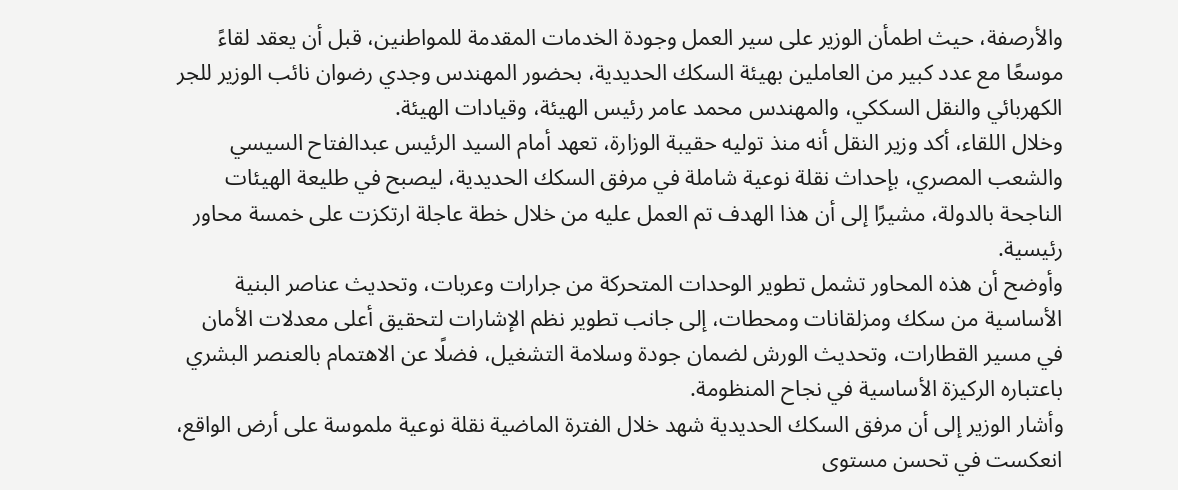والأرصفة، حيث اطمأن الوزير على سير العمل وجودة الخدمات المقدمة للمواطنين، قبل أن يعقد لقاءً موسعًا مع عدد كبير من العاملين بهيئة السكك الحديدية، بحضور المهندس وجدي رضوان نائب الوزير للجر الكهربائي والنقل السككي، والمهندس محمد عامر رئيس الهيئة، وقيادات الهيئة.
وخلال اللقاء، أكد وزير النقل أنه منذ توليه حقيبة الوزارة، تعهد أمام السيد الرئيس عبدالفتاح السيسي والشعب المصري، بإحداث نقلة نوعية شاملة في مرفق السكك الحديدية، ليصبح في طليعة الهيئات الناجحة بالدولة، مشيرًا إلى أن هذا الهدف تم العمل عليه من خلال خطة عاجلة ارتكزت على خمسة محاور رئيسية.
وأوضح أن هذه المحاور تشمل تطوير الوحدات المتحركة من جرارات وعربات، وتحديث عناصر البنية الأساسية من سكك ومزلقانات ومحطات، إلى جانب تطوير نظم الإشارات لتحقيق أعلى معدلات الأمان في مسير القطارات، وتحديث الورش لضمان جودة وسلامة التشغيل، فضلًا عن الاهتمام بالعنصر البشري باعتباره الركيزة الأساسية في نجاح المنظومة.
وأشار الوزير إلى أن مرفق السكك الحديدية شهد خلال الفترة الماضية نقلة نوعية ملموسة على أرض الواقع، انعكست في تحسن مستوى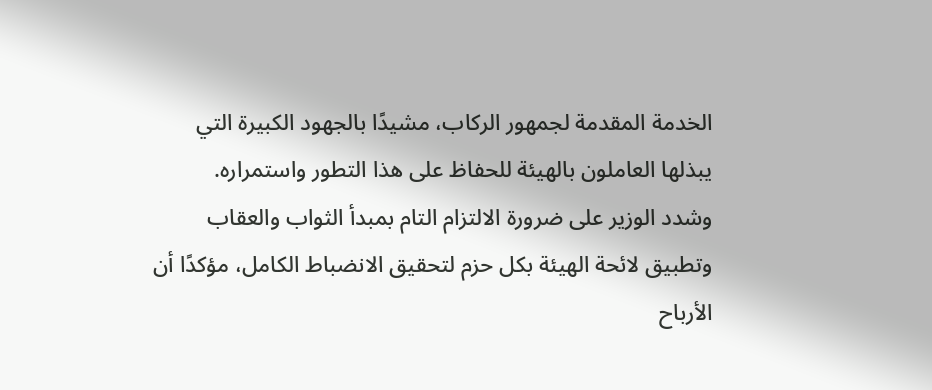الخدمة المقدمة لجمهور الركاب، مشيدًا بالجهود الكبيرة التي يبذلها العاملون بالهيئة للحفاظ على هذا التطور واستمراره.
وشدد الوزير على ضرورة الالتزام التام بمبدأ الثواب والعقاب وتطبيق لائحة الهيئة بكل حزم لتحقيق الانضباط الكامل، مؤكدًا أن الأرباح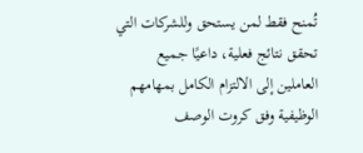تُمنح فقط لمن يستحق وللشركات التي تحقق نتائج فعلية، داعيًا جميع العاملين إلى الالتزام الكامل بمهامهم الوظيفية وفق كروت الوصف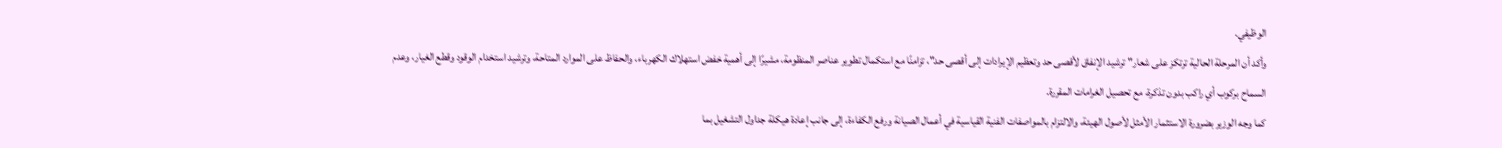الوظيفي.
وأكد أن المرحلة الحالية ترتكز على شعار" ترشيد الإنفاق لأقصى حد وتعظيم الإيرادات إلى أقصى حد"، تزامنًا مع استكمال تطوير عناصر المنظومة، مشيرًا إلى أهمية خفض استهلاك الكهرباء، والحفاظ على الموارد المتاحة، وترشيد استخدام الوقود وقطع الغيار، وعدم السماح بركوب أي راكب بدون تذكرة، مع تحصيل الغرامات المقررة.
كما وجه الوزير بضرورة الاستثمار الأمثل لأصول الهيئة، والالتزام بالمواصفات الفنية القياسية في أعمال الصيانة ورفع الكفاءة، إلى جانب إعادة هيكلة جداول التشغيل بما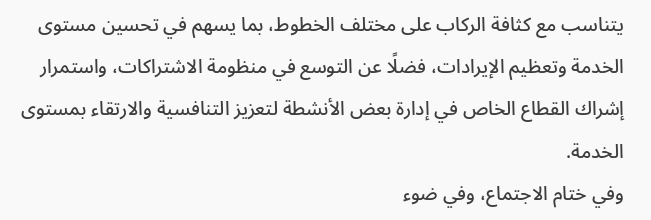يتناسب مع كثافة الركاب على مختلف الخطوط، بما يسهم في تحسين مستوى الخدمة وتعظيم الإيرادات، فضلًا عن التوسع في منظومة الاشتراكات، واستمرار إشراك القطاع الخاص في إدارة بعض الأنشطة لتعزيز التنافسية والارتقاء بمستوى الخدمة.
وفي ختام الاجتماع، وفي ضوء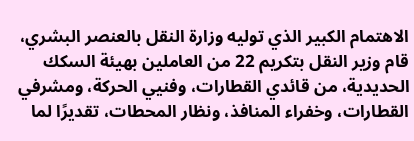الاهتمام الكبير الذي توليه وزارة النقل بالعنصر البشري، قام وزير النقل بتكريم 22 من العاملين بهيئة السكك الحديدية، من قائدي القطارات، وفنيي الحركة، ومشرفي القطارات، وخفراء المنافذ، ونظار المحطات، تقديرًا لما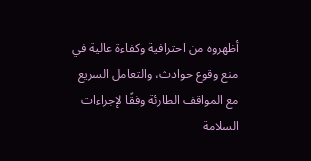أظهروه من احترافية وكفاءة عالية في منع وقوع حوادث، والتعامل السريع مع المواقف الطارئة وفقًا لإجراءات السلامة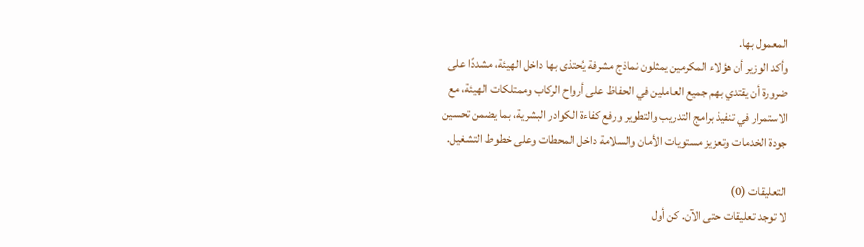المعمول بها.
وأكد الوزير أن هؤلاء المكرمين يمثلون نماذج مشرفة يُحتذى بها داخل الهيئة، مشددًا على ضرورة أن يقتدي بهم جميع العاملين في الحفاظ على أرواح الركاب وممتلكات الهيئة، مع الاستمرار في تنفيذ برامج التدريب والتطوير ورفع كفاءة الكوادر البشرية، بما يضمن تحسين جودة الخدمات وتعزيز مستويات الأمان والسلامة داخل المحطات وعلى خطوط التشغيل.

التعليقات (0)
لا توجد تعليقات حتى الآن. كن أول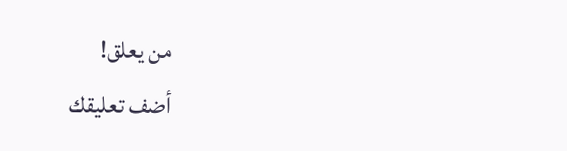من يعلق!
أضف تعليقك